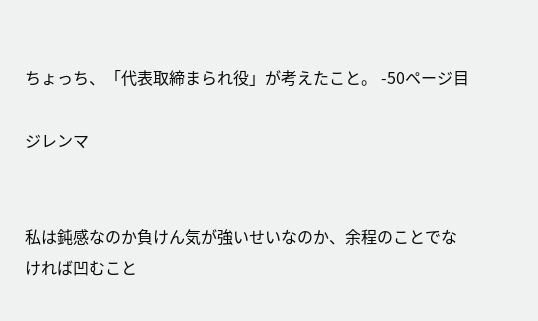ちょっち、「代表取締まられ役」が考えたこと。 -50ページ目

ジレンマ


私は鈍感なのか負けん気が強いせいなのか、余程のことでなければ凹むこと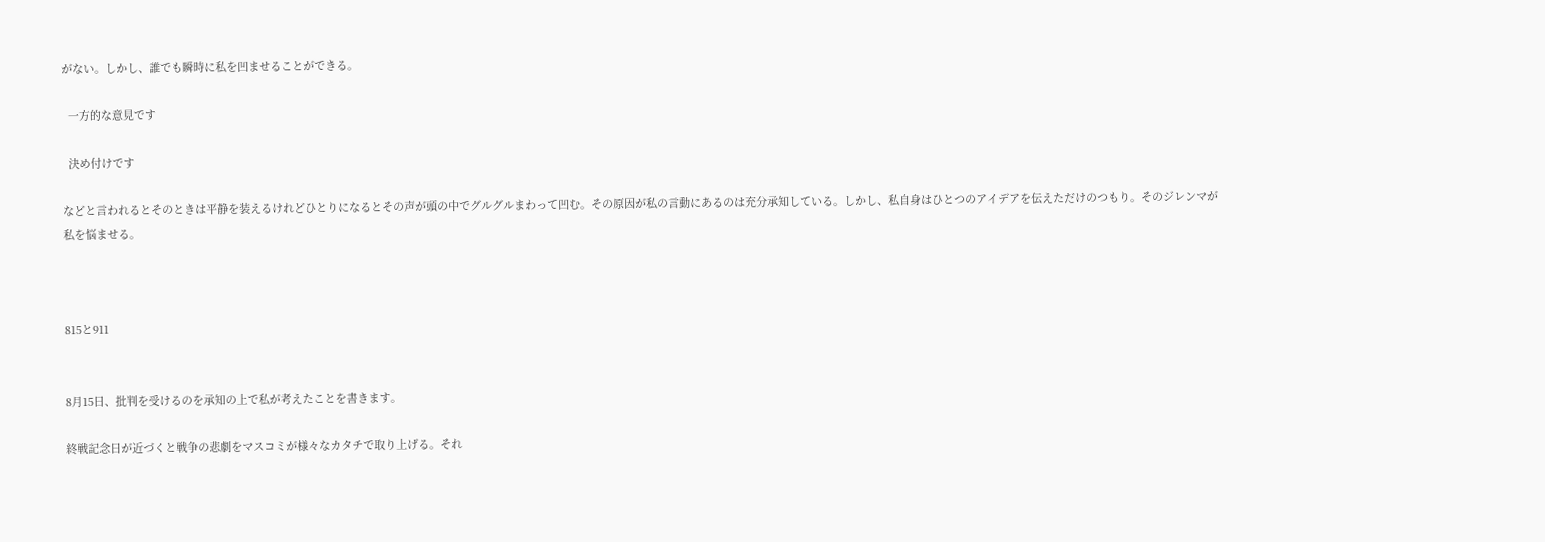がない。しかし、誰でも瞬時に私を凹ませることができる。

  一方的な意見です

  決め付けです

などと言われるとそのときは平静を装えるけれどひとりになるとその声が頭の中でグルグルまわって凹む。その原因が私の言動にあるのは充分承知している。しかし、私自身はひとつのアイデアを伝えただけのつもり。そのジレンマが私を悩ませる。



815と911


8月15日、批判を受けるのを承知の上で私が考えたことを書きます。

終戦記念日が近づくと戦争の悲劇をマスコミが様々なカタチで取り上げる。それ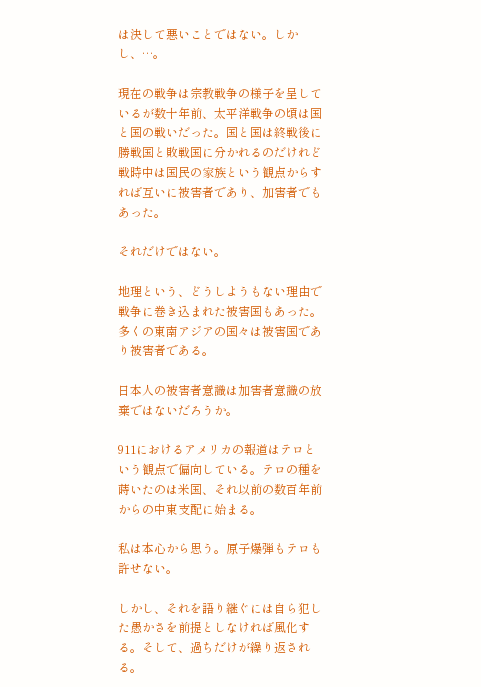は決して悪いことではない。しかし、…。

現在の戦争は宗教戦争の様子を呈しているが数十年前、太平洋戦争の頃は国と国の戦いだった。国と国は終戦後に勝戦国と敗戦国に分かれるのだけれど戦時中は国民の家族という観点からすれば互いに被害者であり、加害者でもあった。

それだけではない。

地理という、どうしようもない理由で戦争に巻き込まれた被害国もあった。多くの東南アジアの国々は被害国であり被害者である。

日本人の被害者意識は加害者意識の放棄ではないだろうか。

911におけるアメリカの報道はテロという観点で偏向している。テロの種を蒔いたのは米国、それ以前の数百年前からの中東支配に始まる。

私は本心から思う。原子爆弾もテロも許せない。

しかし、それを語り継ぐには自ら犯した愚かさを前提としなければ風化する。そして、過ちだけが繰り返される。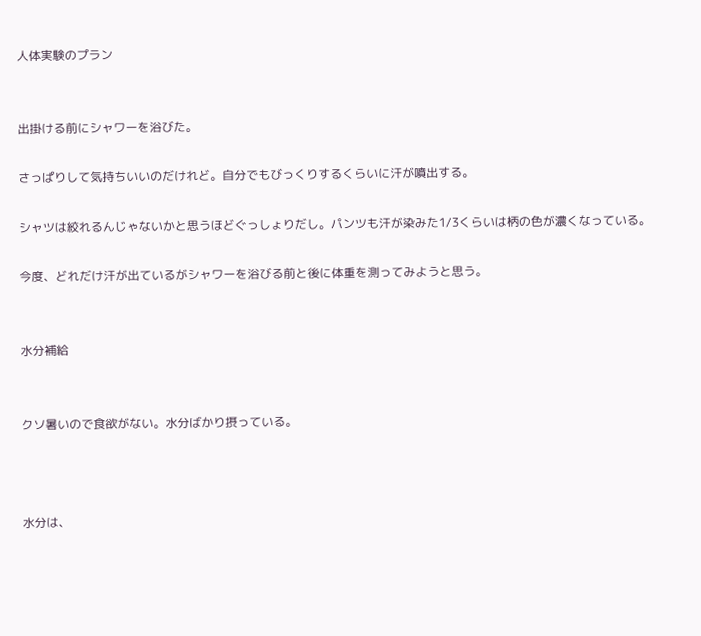人体実験のプラン


出掛ける前にシャワーを浴びた。

さっぱりして気持ちいいのだけれど。自分でもびっくりするくらいに汗が噴出する。

シャツは絞れるんじゃないかと思うほどぐっしょりだし。パンツも汗が染みた1/3くらいは柄の色が濃くなっている。

今度、どれだけ汗が出ているがシャワーを浴びる前と後に体重を測ってみようと思う。


水分補給


クソ暑いので食欲がない。水分ばかり摂っている。



水分は、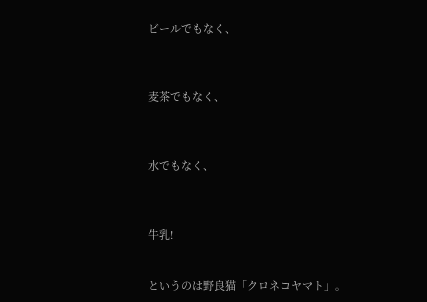ビールでもなく、



麦茶でもなく、



水でもなく、



牛乳!


というのは野良猫「クロネコヤマト」。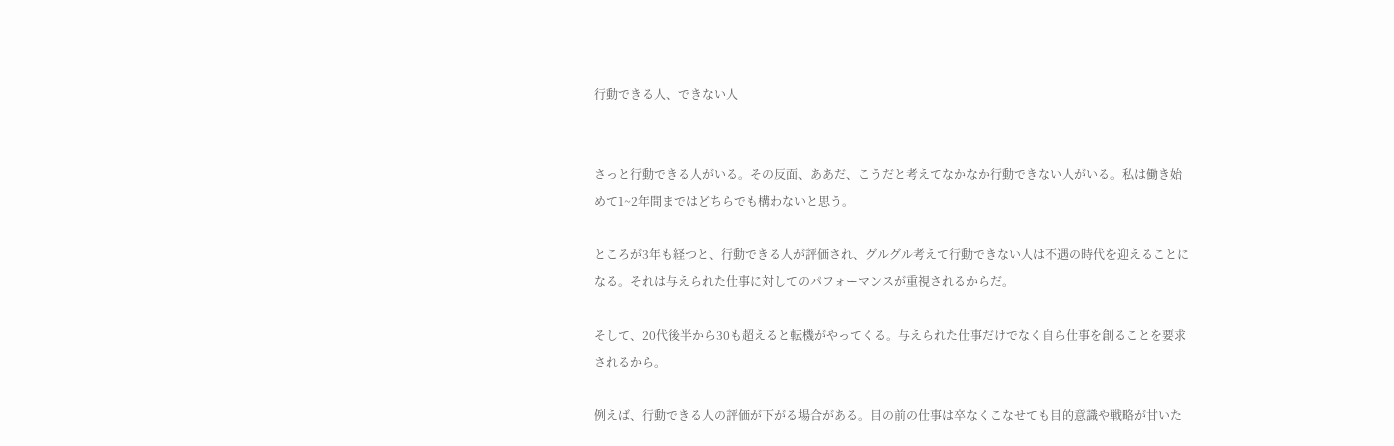行動できる人、できない人


さっと行動できる人がいる。その反面、ああだ、こうだと考えてなかなか行動できない人がいる。私は働き始めて1~2年間まではどちらでも構わないと思う。

ところが3年も経つと、行動できる人が評価され、グルグル考えて行動できない人は不遇の時代を迎えることになる。それは与えられた仕事に対してのパフォーマンスが重視されるからだ。

そして、20代後半から30も超えると転機がやってくる。与えられた仕事だけでなく自ら仕事を創ることを要求されるから。

例えば、行動できる人の評価が下がる場合がある。目の前の仕事は卒なくこなせても目的意識や戦略が甘いた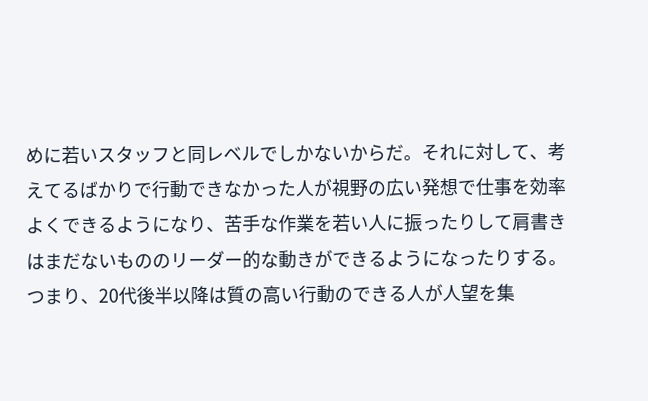めに若いスタッフと同レベルでしかないからだ。それに対して、考えてるばかりで行動できなかった人が視野の広い発想で仕事を効率よくできるようになり、苦手な作業を若い人に振ったりして肩書きはまだないもののリーダー的な動きができるようになったりする。つまり、20代後半以降は質の高い行動のできる人が人望を集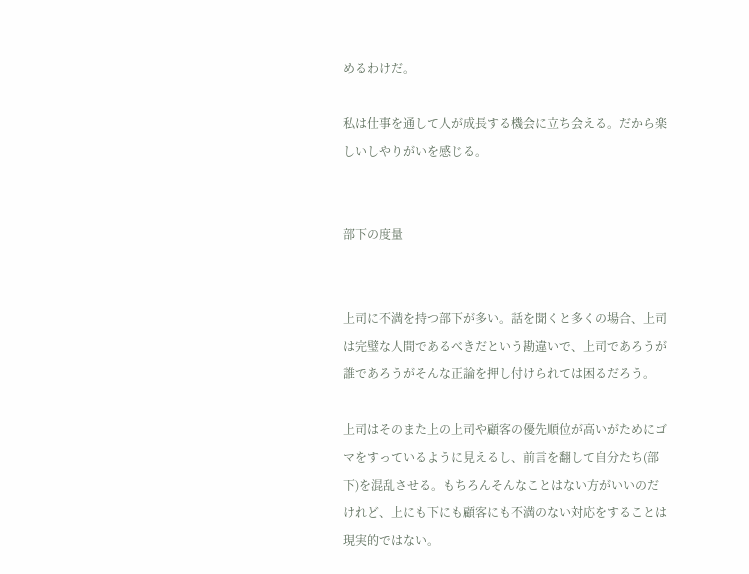めるわけだ。

私は仕事を通して人が成長する機会に立ち会える。だから楽しいしやりがいを感じる。


部下の度量


上司に不満を持つ部下が多い。話を聞くと多くの場合、上司は完璧な人間であるべきだという勘違いで、上司であろうが誰であろうがそんな正論を押し付けられては困るだろう。

上司はそのまた上の上司や顧客の優先順位が高いがためにゴマをすっているように見えるし、前言を翻して自分たち(部下)を混乱させる。もちろんそんなことはない方がいいのだけれど、上にも下にも顧客にも不満のない対応をすることは現実的ではない。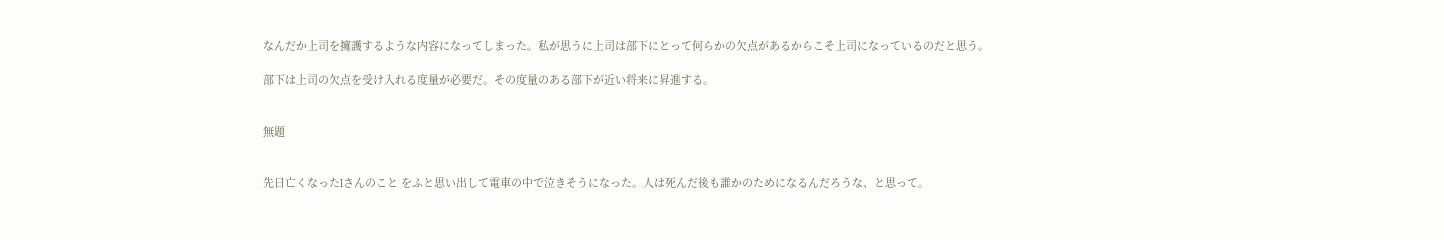なんだか上司を擁護するような内容になってしまった。私が思うに上司は部下にとって何らかの欠点があるからこそ上司になっているのだと思う。

部下は上司の欠点を受け入れる度量が必要だ。その度量のある部下が近い将来に昇進する。


無題


先日亡くなったIさんのこと をふと思い出して電車の中で泣きそうになった。人は死んだ後も誰かのためになるんだろうな、と思って。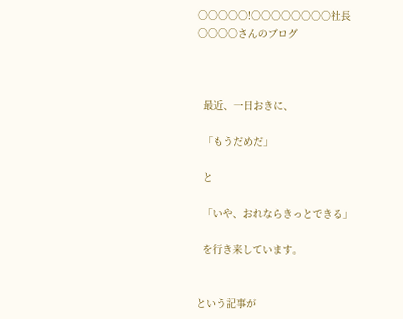○○○○○!○○○○○○○○社長○○○○さんのブログ



  最近、一日おきに、

  「もうだめだ」

  と

  「いや、おれならきっとできる」

  を行き来しています。


という記事が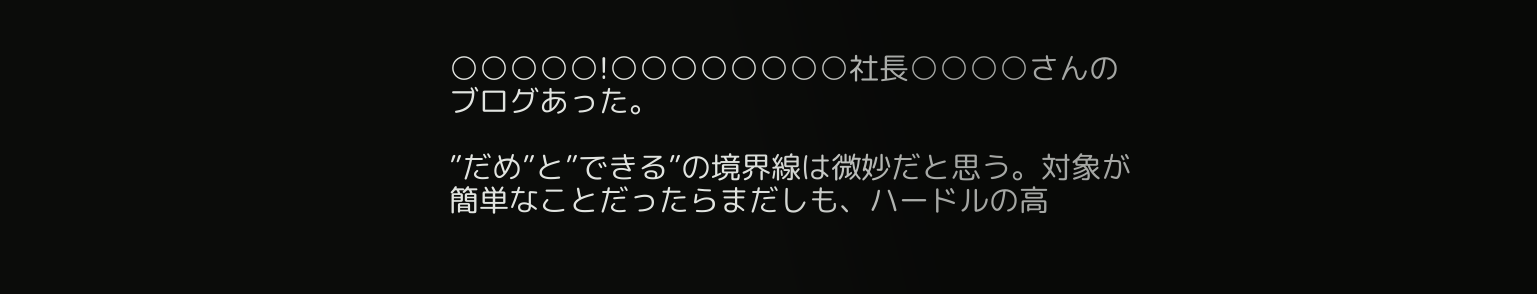○○○○○!○○○○○○○○社長○○○○さんのブログあった。

”だめ”と”できる”の境界線は微妙だと思う。対象が簡単なことだったらまだしも、ハードルの高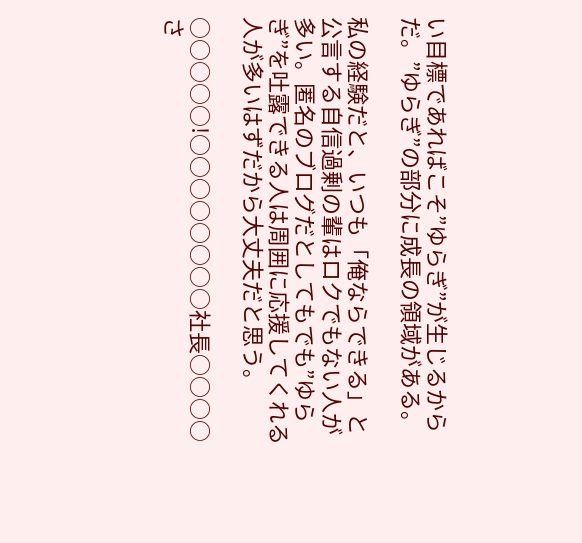い目標であればこそ”ゆらぎ”が生じるからだ。”ゆらぎ”の部分に成長の領域がある。

私の経験だと、いつも「俺ならできる」と公言する自信過剰の輩はロクでもない人が多い。匿名のブログだとしてもでも”ゆらぎ”を吐露できる人は周囲に応援してくれる人が多いはずだから大丈夫だと思う。

○○○○○!○○○○○○○○社長○○○○さ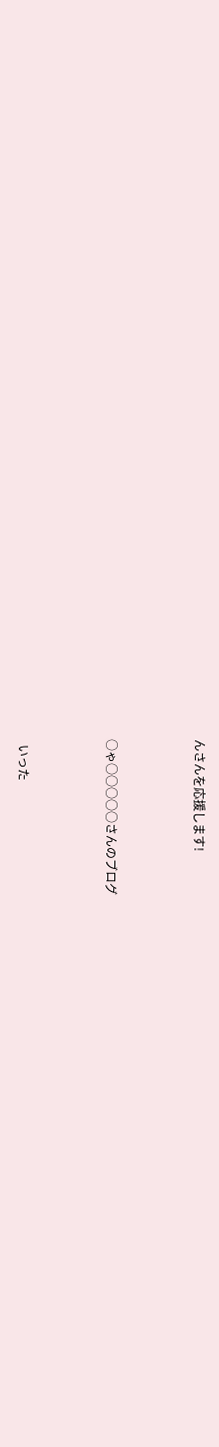んさんを応援します!



○ゃ○○○○○さんのブログ



  いった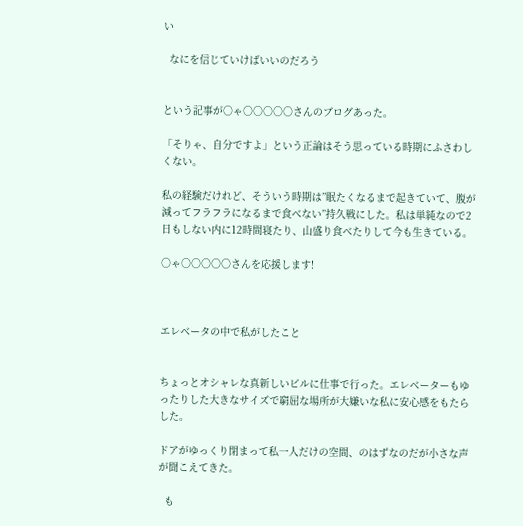い

  なにを信じていけばいいのだろう


という記事が○ゃ○○○○○さんのブログあった。

「そりゃ、自分ですよ」という正論はそう思っている時期にふさわしくない。

私の経験だけれど、そういう時期は”眠たくなるまで起きていて、腹が減ってフラフラになるまで食べない”持久戦にした。私は単純なので2日もしない内に12時間寝たり、山盛り食べたりして今も生きている。

○ゃ○○○○○さんを応援します!



エレベータの中で私がしたこと


ちょっとオシャレな真新しいビルに仕事で行った。エレベーターもゆったりした大きなサイズで窮屈な場所が大嫌いな私に安心感をもたらした。

ドアがゆっくり閉まって私一人だけの空間、のはずなのだが小さな声が聞こえてきた。

  も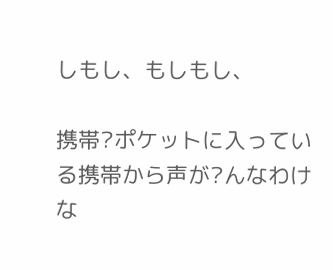しもし、もしもし、

携帯?ポケットに入っている携帯から声が?んなわけな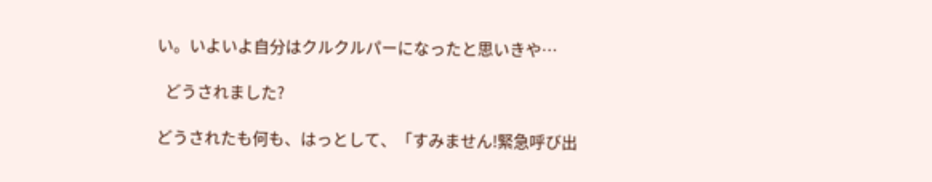い。いよいよ自分はクルクルパーになったと思いきや…

  どうされました?

どうされたも何も、はっとして、「すみません!緊急呼び出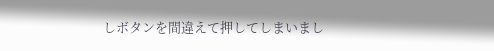しボタンを間違えて押してしまいまし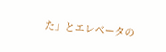た」とエレベータの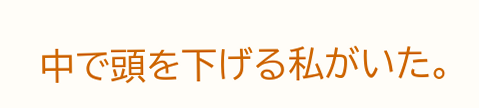中で頭を下げる私がいた。